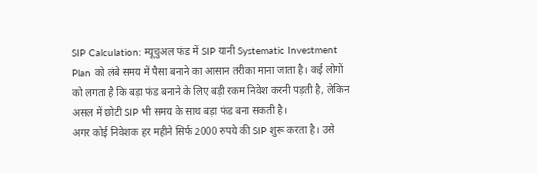SIP Calculation: म्यूचुअल फंड में SIP यानी Systematic Investment Plan को लंबे समय में पैसा बनाने का आसान तरीका माना जाता है। कई लोगों को लगता है कि बड़ा फंड बनाने के लिए बड़ी रकम निवेश करनी पड़ती है, लेकिन असल में छोटी SIP भी समय के साथ बड़ा फंड बना सकती है।
अगर कोई निवेशक हर महीने सिर्फ 2000 रुपये की SIP शुरू करता है। उसे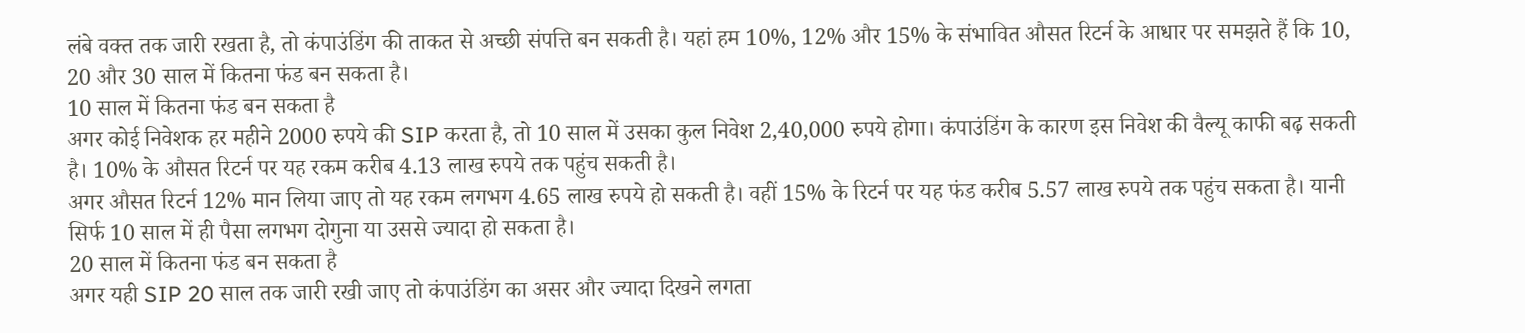लंबे वक्त तक जारी रखता है, तो कंपाउंडिंग की ताकत से अच्छी संपत्ति बन सकती है। यहां हम 10%, 12% और 15% के संभावित औसत रिटर्न के आधार पर समझते हैं कि 10, 20 और 30 साल में कितना फंड बन सकता है।
10 साल में कितना फंड बन सकता है
अगर कोई निवेशक हर महीने 2000 रुपये की SIP करता है, तो 10 साल में उसका कुल निवेश 2,40,000 रुपये होगा। कंपाउंडिंग के कारण इस निवेश की वैल्यू काफी बढ़ सकती है। 10% के औसत रिटर्न पर यह रकम करीब 4.13 लाख रुपये तक पहुंच सकती है।
अगर औसत रिटर्न 12% मान लिया जाए तो यह रकम लगभग 4.65 लाख रुपये हो सकती है। वहीं 15% के रिटर्न पर यह फंड करीब 5.57 लाख रुपये तक पहुंच सकता है। यानी सिर्फ 10 साल में ही पैसा लगभग दोगुना या उससे ज्यादा हो सकता है।
20 साल में कितना फंड बन सकता है
अगर यही SIP 20 साल तक जारी रखी जाए तो कंपाउंडिंग का असर और ज्यादा दिखने लगता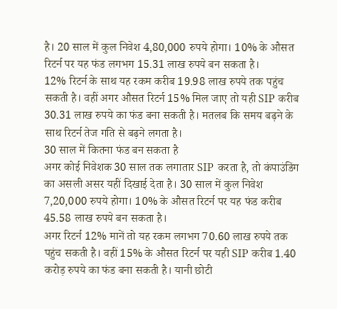है। 20 साल में कुल निवेश 4,80,000 रुपये होगा। 10% के औसत रिटर्न पर यह फंड लगभग 15.31 लाख रुपये बन सकता है।
12% रिटर्न के साथ यह रकम करीब 19.98 लाख रुपये तक पहुंच सकती है। वहीं अगर औसत रिटर्न 15% मिल जाए तो यही SIP करीब 30.31 लाख रुपये का फंड बना सकती है। मतलब कि समय बढ़ने के साथ रिटर्न तेज गति से बढ़ने लगता है।
30 साल में कितना फंड बन सकता है
अगर कोई निवेशक 30 साल तक लगातार SIP करता है, तो कंपाउंडिंग का असली असर यहीं दिखाई देता है। 30 साल में कुल निवेश 7,20,000 रुपये होगा। 10% के औसत रिटर्न पर यह फंड करीब 45.58 लाख रुपये बन सकता है।
अगर रिटर्न 12% मानें तो यह रकम लगभग 70.60 लाख रुपये तक पहुंच सकती है। वहीं 15% के औसत रिटर्न पर यही SIP करीब 1.40 करोड़ रुपये का फंड बना सकती है। यानी छोटी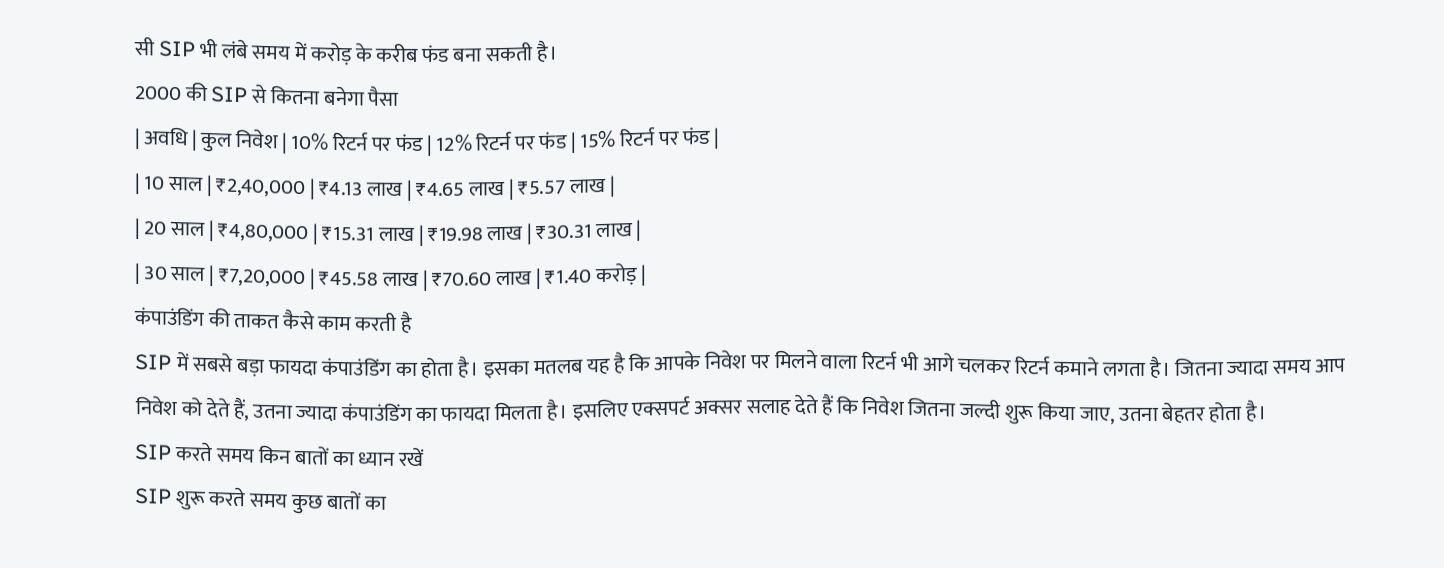सी SIP भी लंबे समय में करोड़ के करीब फंड बना सकती है।
2000 की SIP से कितना बनेगा पैसा
| अवधि | कुल निवेश | 10% रिटर्न पर फंड | 12% रिटर्न पर फंड | 15% रिटर्न पर फंड |
| 10 साल | ₹2,40,000 | ₹4.13 लाख | ₹4.65 लाख | ₹5.57 लाख |
| 20 साल | ₹4,80,000 | ₹15.31 लाख | ₹19.98 लाख | ₹30.31 लाख |
| 30 साल | ₹7,20,000 | ₹45.58 लाख | ₹70.60 लाख | ₹1.40 करोड़ |
कंपाउंडिंग की ताकत कैसे काम करती है
SIP में सबसे बड़ा फायदा कंपाउंडिंग का होता है। इसका मतलब यह है कि आपके निवेश पर मिलने वाला रिटर्न भी आगे चलकर रिटर्न कमाने लगता है। जितना ज्यादा समय आप निवेश को देते हैं, उतना ज्यादा कंपाउंडिंग का फायदा मिलता है। इसलिए एक्सपर्ट अक्सर सलाह देते हैं कि निवेश जितना जल्दी शुरू किया जाए, उतना बेहतर होता है।
SIP करते समय किन बातों का ध्यान रखें
SIP शुरू करते समय कुछ बातों का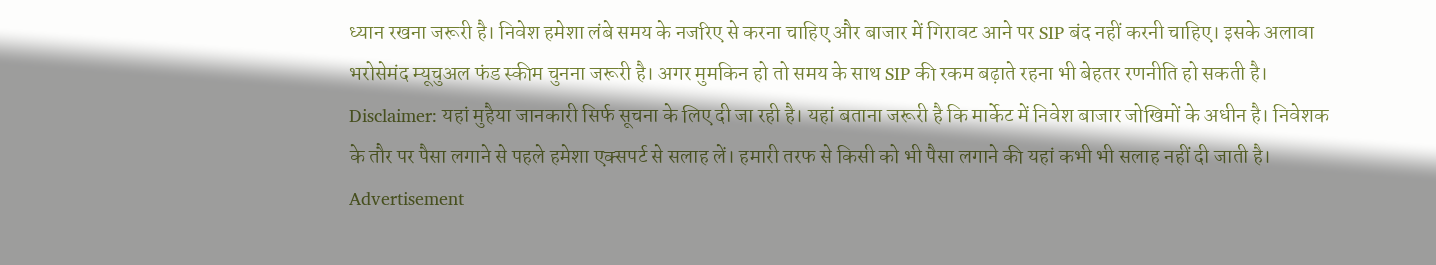ध्यान रखना जरूरी है। निवेश हमेशा लंबे समय के नजरिए से करना चाहिए और बाजार में गिरावट आने पर SIP बंद नहीं करनी चाहिए। इसके अलावा भरोसेमंद म्यूचुअल फंड स्कीम चुनना जरूरी है। अगर मुमकिन हो तो समय के साथ SIP की रकम बढ़ाते रहना भी बेहतर रणनीति हो सकती है।
Disclaimer: यहां मुहैया जानकारी सिर्फ सूचना के लिए दी जा रही है। यहां बताना जरूरी है कि मार्केट में निवेश बाजार जोखिमों के अधीन है। निवेशक के तौर पर पैसा लगाने से पहले हमेशा एक्सपर्ट से सलाह लें। हमारी तरफ से किसी को भी पैसा लगाने की यहां कभी भी सलाह नहीं दी जाती है।
Advertisement